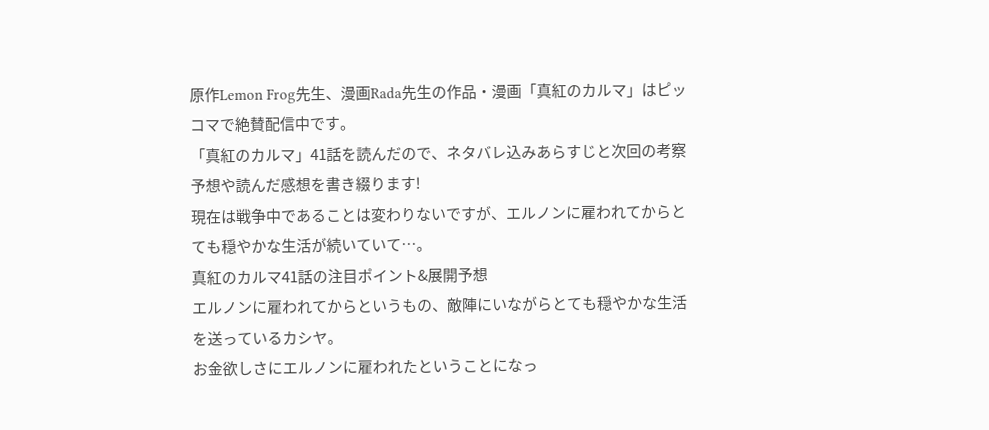原作Lemon Frog先生、漫画Rada先生の作品・漫画「真紅のカルマ」はピッコマで絶賛配信中です。
「真紅のカルマ」41話を読んだので、ネタバレ込みあらすじと次回の考察予想や読んだ感想を書き綴ります!
現在は戦争中であることは変わりないですが、エルノンに雇われてからとても穏やかな生活が続いていて…。
真紅のカルマ41話の注目ポイント&展開予想
エルノンに雇われてからというもの、敵陣にいながらとても穏やかな生活を送っているカシヤ。
お金欲しさにエルノンに雇われたということになっ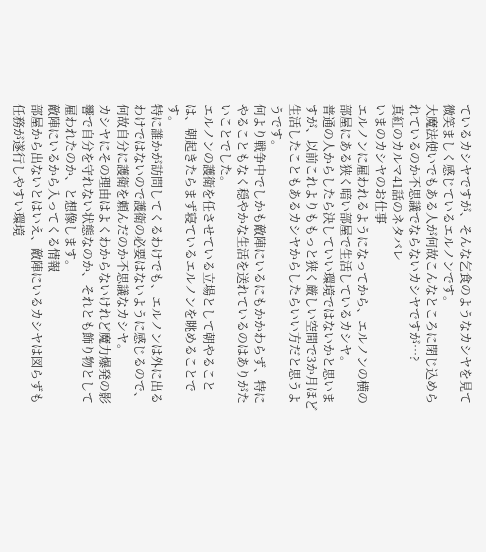ているカシヤですが、そんな乞食のようなカシヤを見て微笑ましく感じているエルノンです。
大魔法使いでもある人が何故こんなところに閉じ込められているのか不思議でならないカシヤですが…?
真紅のカルマ41話のネタバレ
いまのカシヤのお仕事
エルノンに雇われるようになってから、エルノンの横の部屋にある狭く暗い部屋で生活しているカシヤ。
普通の人からしたら決していい環境ではないかと思いますが、以前これよりももっと狭く厳しい空間で3か月ほど生活したこともあるカシヤからしたらいい方だと思うようです。
何より戦争中でしかも敵陣にいるにもかかわらず、特にやることもなく穏やかな生活を送れているのはありがたいことでした。
エルノンの護衛を任させている立場として朝やることは、朝起きたらまず寝ているエルノンを眺めることです。
特に誰かが訪問してくるわけでも、エルノンは外に出るわけではないので護衛の必要はないように感じるので、何故自分に護衛を頼んだのか不思議なカシヤ。
カシヤにその理由はよくわからないけれど魔力爆発の影響で自分を守れない状態なのか、それとも飾り物として雇われたのか、と想像します。
敵陣にいるから入ってくる情報
部屋から出ないとはいえ、敵陣にいるカシヤは図らずも任務が遂行しやすい環境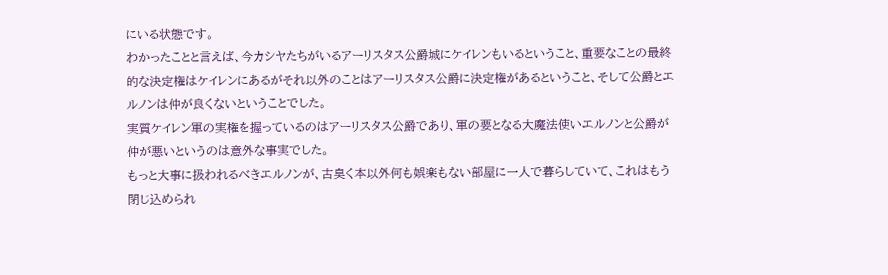にいる状態です。
わかったことと言えば、今カシヤたちがいるアーリスタス公爵城にケイレンもいるということ、重要なことの最終的な決定権はケイレンにあるがそれ以外のことはアーリスタス公爵に決定権があるということ、そして公爵とエルノンは仲が良くないということでした。
実質ケイレン軍の実権を握っているのはアーリスタス公爵であり、軍の要となる大魔法使いエルノンと公爵が仲が悪いというのは意外な事実でした。
もっと大事に扱われるべきエルノンが、古臭く本以外何も娯楽もない部屋に一人で暮らしていて、これはもう閉じ込められ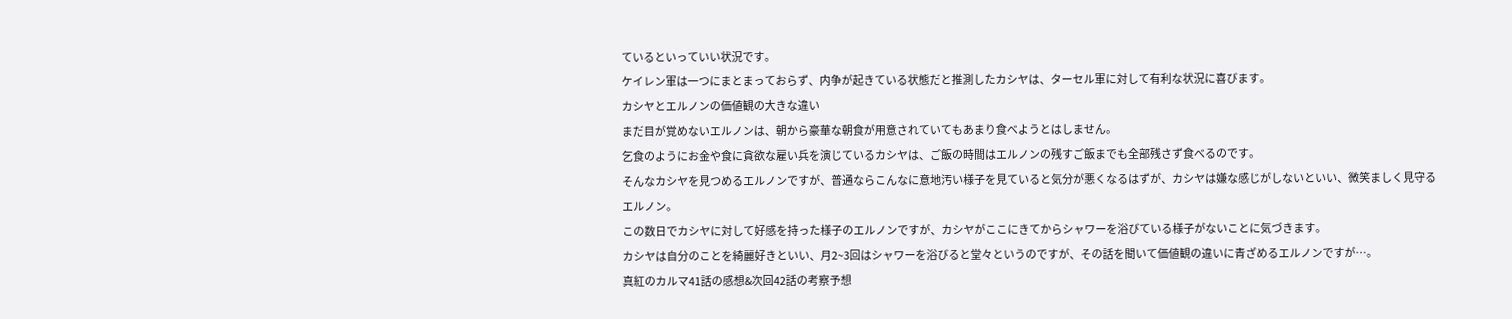ているといっていい状況です。
ケイレン軍は一つにまとまっておらず、内争が起きている状態だと推測したカシヤは、ターセル軍に対して有利な状況に喜びます。
カシヤとエルノンの価値観の大きな違い
まだ目が覚めないエルノンは、朝から豪華な朝食が用意されていてもあまり食べようとはしません。
乞食のようにお金や食に貪欲な雇い兵を演じているカシヤは、ご飯の時間はエルノンの残すご飯までも全部残さず食べるのです。
そんなカシヤを見つめるエルノンですが、普通ならこんなに意地汚い様子を見ていると気分が悪くなるはずが、カシヤは嫌な感じがしないといい、微笑ましく見守るエルノン。
この数日でカシヤに対して好感を持った様子のエルノンですが、カシヤがここにきてからシャワーを浴びている様子がないことに気づきます。
カシヤは自分のことを綺麗好きといい、月2~3回はシャワーを浴びると堂々というのですが、その話を聞いて価値観の違いに青ざめるエルノンですが…。
真紅のカルマ41話の感想&次回42話の考察予想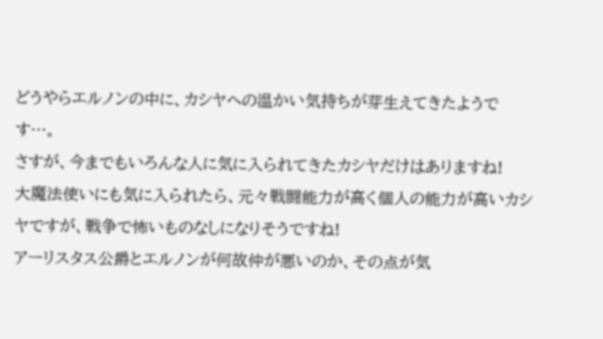どうやらエルノンの中に、カシヤへの温かい気持ちが芽生えてきたようです…。
さすが、今までもいろんな人に気に入られてきたカシヤだけはありますね!
大魔法使いにも気に入られたら、元々戦闘能力が高く個人の能力が高いカシヤですが、戦争で怖いものなしになりそうですね!
アーリスタス公爵とエルノンが何故仲が悪いのか、その点が気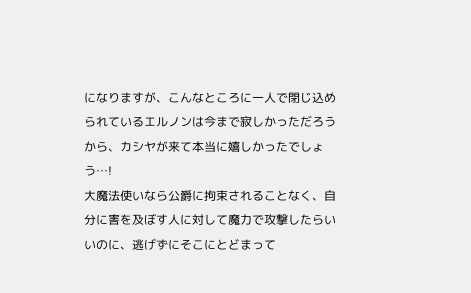になりますが、こんなところに一人で閉じ込められているエルノンは今まで寂しかっただろうから、カシヤが来て本当に嬉しかったでしょう…!
大魔法使いなら公爵に拘束されることなく、自分に害を及ぼす人に対して魔力で攻撃したらいいのに、逃げずにそこにとどまって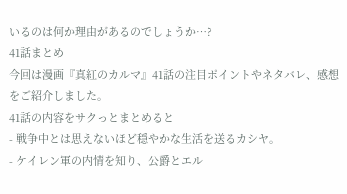いるのは何か理由があるのでしょうか…?
41話まとめ
今回は漫画『真紅のカルマ』41話の注目ポイントやネタバレ、感想をご紹介しました。
41話の内容をサクっとまとめると
- 戦争中とは思えないほど穏やかな生活を送るカシヤ。
- ケイレン軍の内情を知り、公爵とエル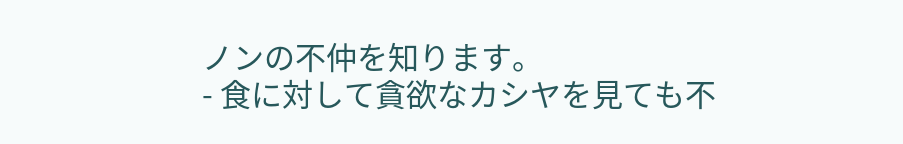ノンの不仲を知ります。
- 食に対して貪欲なカシヤを見ても不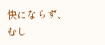快にならず、むし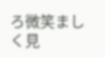ろ微笑ましく見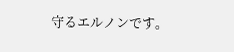守るエルノンです。